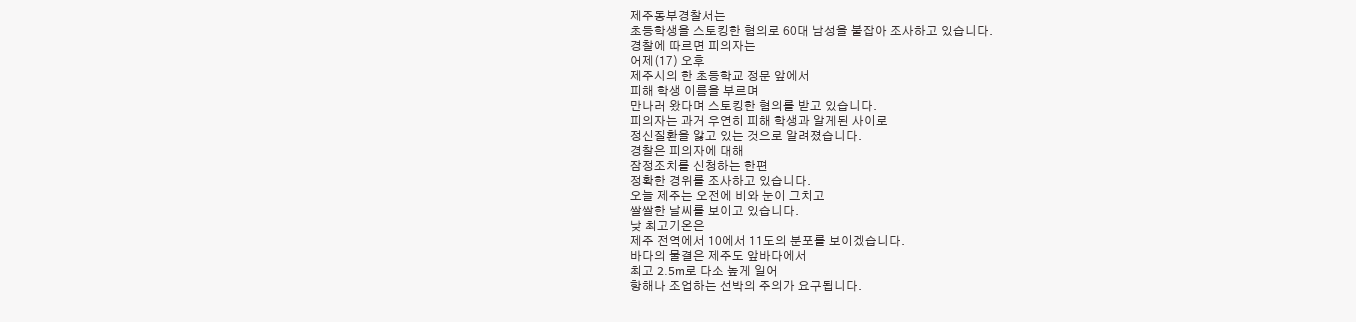제주동부경찰서는
초등학생을 스토킹한 혐의로 60대 남성을 붙잡아 조사하고 있습니다.
경찰에 따르면 피의자는
어제(17) 오후
제주시의 한 초등학교 정문 앞에서
피해 학생 이름을 부르며
만나러 왔다며 스토킹한 혐의를 받고 있습니다.
피의자는 과거 우연히 피해 학생과 알게된 사이로
정신질환을 앓고 있는 것으로 알려졌습니다.
경찰은 피의자에 대해
잠정조치를 신청하는 한편
정확한 경위를 조사하고 있습니다.
오늘 제주는 오전에 비와 눈이 그치고
쌀쌀한 날씨를 보이고 있습니다.
낮 최고기온은
제주 전역에서 10에서 11도의 분포를 보이겠습니다.
바다의 물결은 제주도 앞바다에서
최고 2.5m로 다소 높게 일어
항해나 조업하는 선박의 주의가 요구됩니다.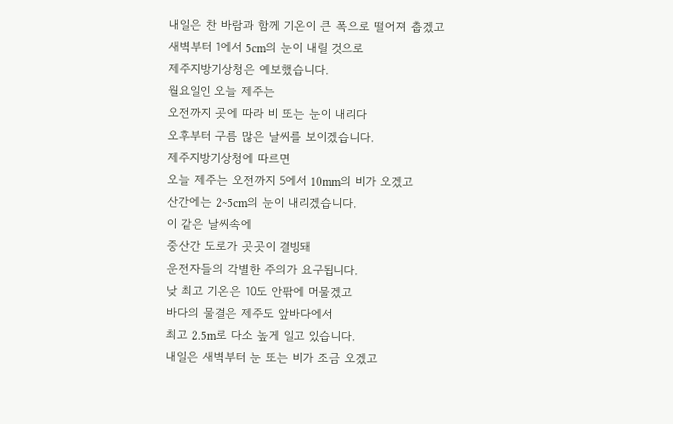내일은 찬 바람과 함께 기온이 큰 폭으로 떨어져 춥겠고
새벽부터 1에서 5cm의 눈이 내릴 것으로
제주지방기상청은 예보했습니다.
월요일인 오늘 제주는
오전까지 곳에 따라 비 또는 눈이 내리다
오후부터 구름 많은 날씨를 보이겠습니다.
제주지방기상청에 따르면
오늘 제주는 오전까지 5에서 10mm의 비가 오겠고
산간에는 2~5cm의 눈이 내리겠습니다.
이 같은 날씨속에
중산간 도로가 곳곳이 결빙돼
운전자들의 각별한 주의가 요구됩니다.
낮 최고 기온은 10도 안팎에 머물겠고
바다의 물결은 제주도 앞바다에서
최고 2.5m로 다소 높게 일고 있습니다.
내일은 새벽부터 눈 또는 비가 조금 오겠고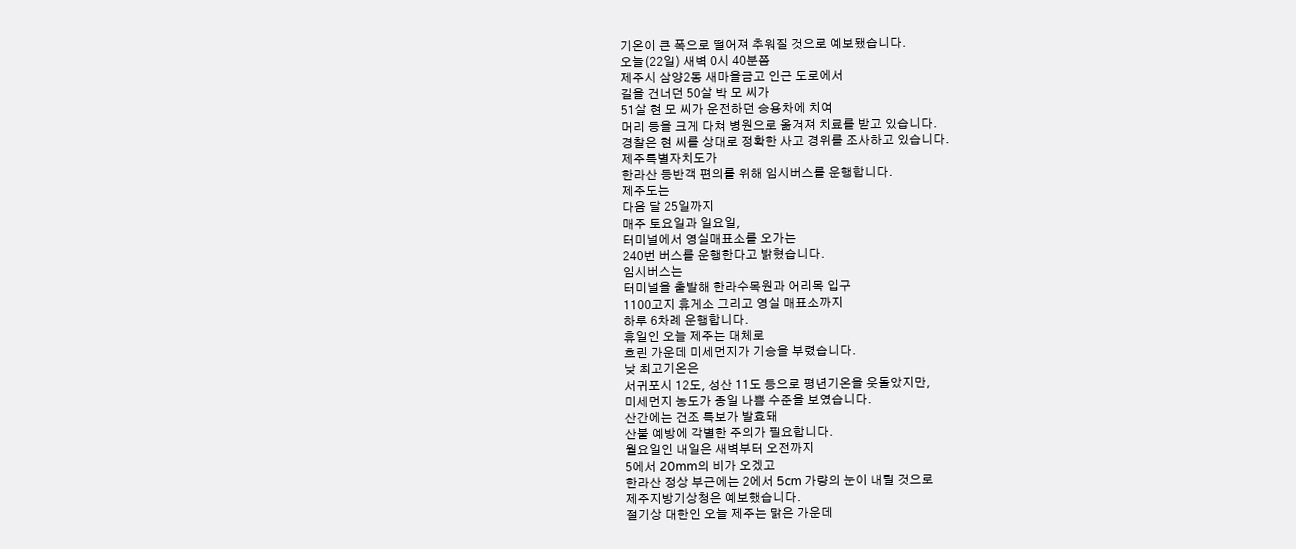기온이 큰 폭으로 떨어져 추워질 것으로 예보됐습니다.
오늘(22일) 새벽 0시 40분쯤
제주시 삼양2동 새마을금고 인근 도로에서
길을 건너던 50살 박 모 씨가
51살 현 모 씨가 운전하던 승용차에 치여
머리 등을 크게 다쳐 병원으로 옮겨져 치료를 받고 있습니다.
경찰은 현 씨를 상대로 정확한 사고 경위를 조사하고 있습니다.
제주특별자치도가
한라산 등반객 편의를 위해 임시버스를 운행합니다.
제주도는
다음 달 25일까지
매주 토요일과 일요일,
터미널에서 영실매표소를 오가는
240번 버스를 운행한다고 밝혔습니다.
임시버스는
터미널을 출발해 한라수목원과 어리목 입구
1100고지 휴게소 그리고 영실 매표소까지
하루 6차례 운행합니다.
휴일인 오늘 제주는 대체로
흐린 가운데 미세먼지가 기승을 부렸습니다.
낮 최고기온은
서귀포시 12도, 성산 11도 등으로 평년기온을 웃돌았지만,
미세먼지 농도가 종일 나쁨 수준을 보였습니다.
산간에는 건조 특보가 발효돼
산불 예방에 각별한 주의가 필요합니다.
월요일인 내일은 새벽부터 오전까지
5에서 20mm의 비가 오겠고
한라산 정상 부근에는 2에서 5cm 가량의 눈이 내릴 것으로
제주지방기상청은 예보했습니다.
절기상 대한인 오늘 제주는 맑은 가운데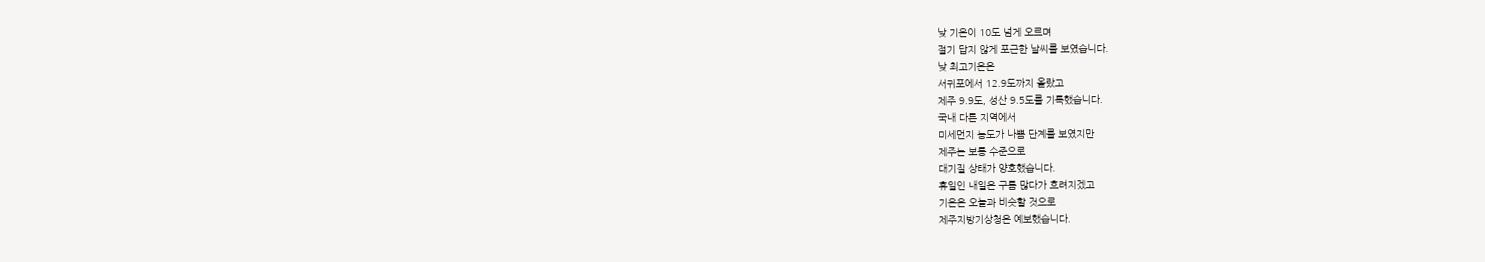낮 기온이 10도 넘게 오르며
절기 답지 않게 포근한 날씨를 보였습니다.
낮 최고기온은
서귀포에서 12.9도까지 올랐고
제주 9.9도, 성산 9.5도를 기록했습니다.
국내 다른 지역에서
미세먼지 농도가 나쁨 단계를 보였지만
제주는 보통 수준으로
대기질 상태가 양호했습니다.
휴일인 내일은 구름 많다가 흐려지겠고
기온은 오늘과 비슷할 것으로
제주지방기상청은 예보했습니다.